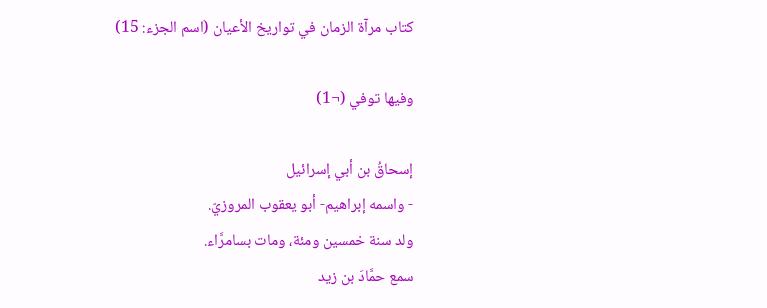كتاب مرآة الزمان في تواريخ الأعيان (اسم الجزء: 15)

وفيها توفي (¬1)

إسحاقُ بن أبي إسرائيل
- واسمه إبراهيم- أبو يعقوب المروزيّ.
ولد سنة خمسين ومئة، ومات بسامرَّاء.
سمع حمَّادَ بن زيد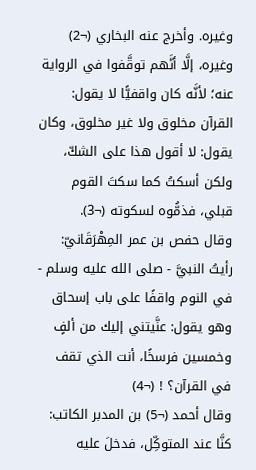وغيره. وأخرج عنه البخاري (¬2) وغيره، إلَّا أنَّهم توقَّفوا في الرواية عنه؛ لأنَّه كان واقفيًّا لا يقول: القرآن مخلوق ولا غير مخلوق، وكان يقول: لا أقول هذا على الشكّ، ولكن أسكتُ كما سكتَ القوم قبلي، فذمُّوه لسكوته (¬3).
وقال حفص بن عمر المِهْرَقَانيّ: رأيتُ النبيَّ - صلى الله عليه وسلم - في النوم واقفًا على باب إسحاق وهو يقول: عنَّيتني إليك من ألفٍ وخمسين فرسخًا، أنت الذي تقف في القرآن؟ ! (¬4)
وقال أحمد (¬5) بن المدبر الكاتب: كنَّا عند المتوكِّل، فدخلَ عليه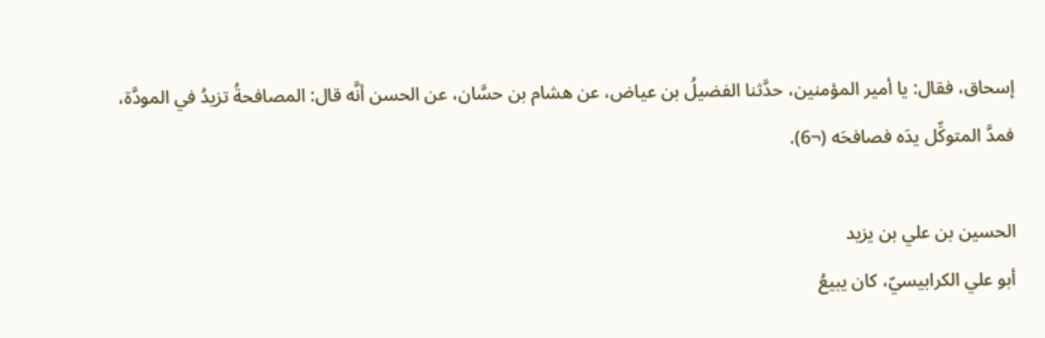إسحاق، فقال: يا أمير المؤمنين، حدَّثنا الفضيلُ بن عياض، عن هشام بن حسَّان، عن الحسن أنَّه قال: المصافحةُ تزيدُ في المودَّة، فمدَّ المتوكِّل يدَه فصافحَه (¬6).

الحسين بن علي بن يزيد
أبو علي الكرابيسيّ، كان يبيعُ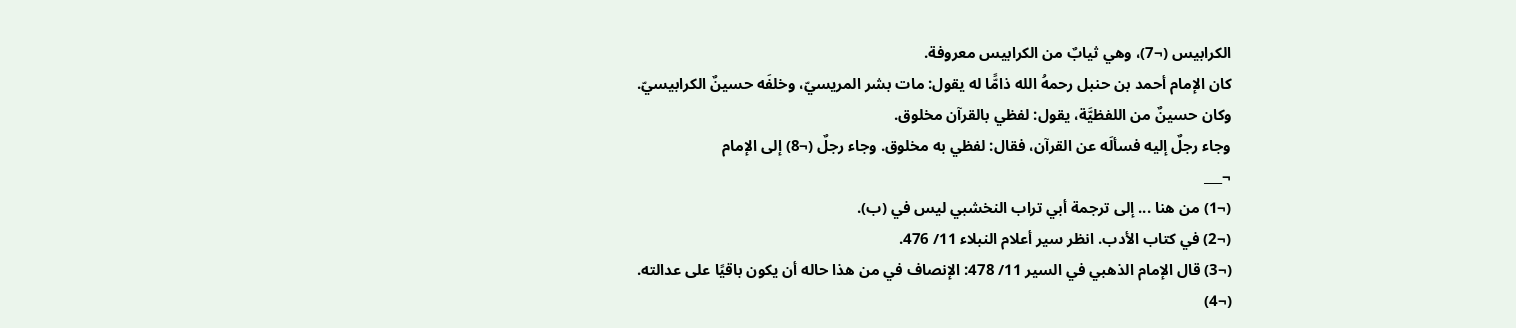الكرابيس (¬7)، وهي ثيابٌ من الكرابيس معروفة.
كان الإمام أحمد بن حنبل رحمهُ الله ذامًّا له يقول: مات بشر المريسيّ، وخلفَه حسينٌ الكرابيسيّ.
وكان حسينٌ من اللفظيَّة، يقول: لفظي بالقرآن مخلوق.
وجاء رجلٌ إليه فسألَه عن القرآن، فقال: لفظي به مخلوق. وجاء رجلٌ (¬8) إلى الإمام
¬___
(¬1) من هنا ... إلى ترجمة أبي تراب النخشبي ليس في (ب).
(¬2) في كتاب الأدب. انظر سير أعلام النبلاء 11/ 476.
(¬3) قال الإمام الذهبي في السير 11/ 478: الإنصاف في من هذا حاله أن يكون باقيًا على عدالته.
(¬4)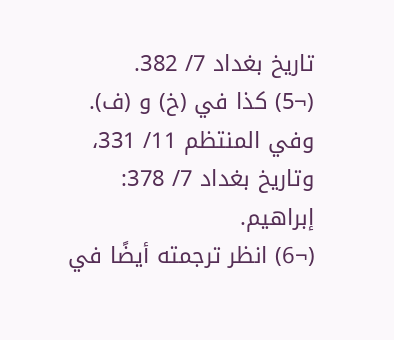تاريخ بغداد 7/ 382.
(¬5) كذا في (خ) و (ف). وفي المنتظم 11/ 331، وتاريخ بغداد 7/ 378: إبراهيم.
(¬6) انظر ترجمته أيضًا في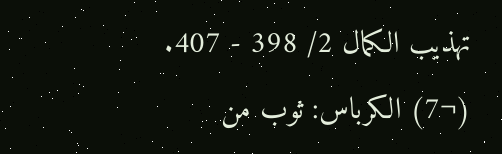تهذيب الكمال 2/ 398 - 407.
(¬7) الكرباس: ثوب من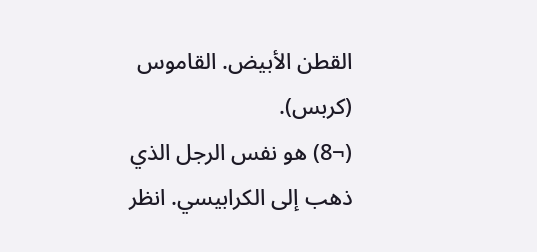القطن الأبيض. القاموس (كربس).
(¬8) هو نفس الرجل الذي ذهب إلى الكرابيسي. انظر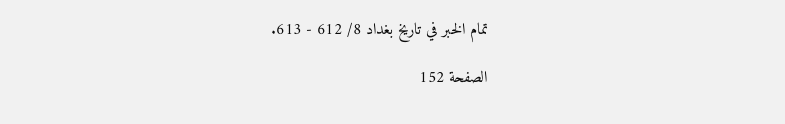تمام الخبر في تاريخ بغداد 8/ 612 - 613.

الصفحة 152